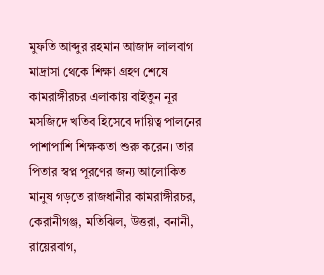মুফতি আব্দুর রহমান আজাদ লালবাগ মাদ্রাসা থেকে শিক্ষা গ্রহণ শেষে কামরাঙ্গীরচর এলাকায় বাইতুন নূর মসজিদে খতিব হিসেবে দায়িত্ব পালনের পাশাপাশি শিক্ষকতা শুরু করেন। তার পিতার স্বপ্ন পূরণের জন্য আলোকিত মানুষ গড়তে রাজধানীর কামরাঙ্গীরচর, কেরানীগঞ্জ, মতিঝিল, উত্তরা, বনানী, রায়েরবাগ,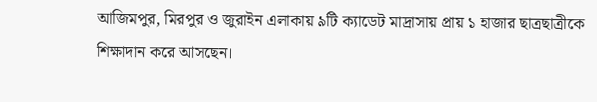আজিমপুর, মিরপুর ও জুরাইন এলাকায় ৯টি ক্যাডেট মাদ্রাসায় প্রায় ১ হাজার ছাত্রছাত্রীকে শিক্ষাদান করে আসছেন।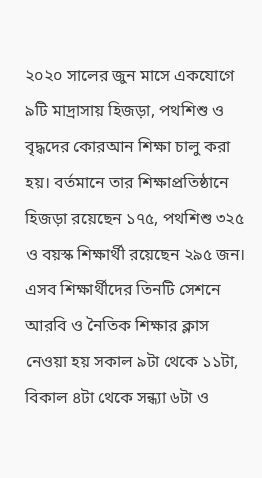২০২০ সালের জুন মাসে একযোগে ৯টি মাদ্রাসায় হিজড়া, পথশিশু ও বৃদ্ধদের কোরআন শিক্ষা চালু করা হয়। বর্তমানে তার শিক্ষাপ্রতিষ্ঠানে হিজড়া রয়েছেন ১৭৫, পথশিশু ৩২৫ ও বয়স্ক শিক্ষার্থী রয়েছেন ২৯৫ জন। এসব শিক্ষার্থীদের তিনটি সেশনে আরবি ও নৈতিক শিক্ষার ক্লাস নেওয়া হয় সকাল ৯টা থেকে ১১টা, বিকাল ৪টা থেকে সন্ধ্যা ৬টা ও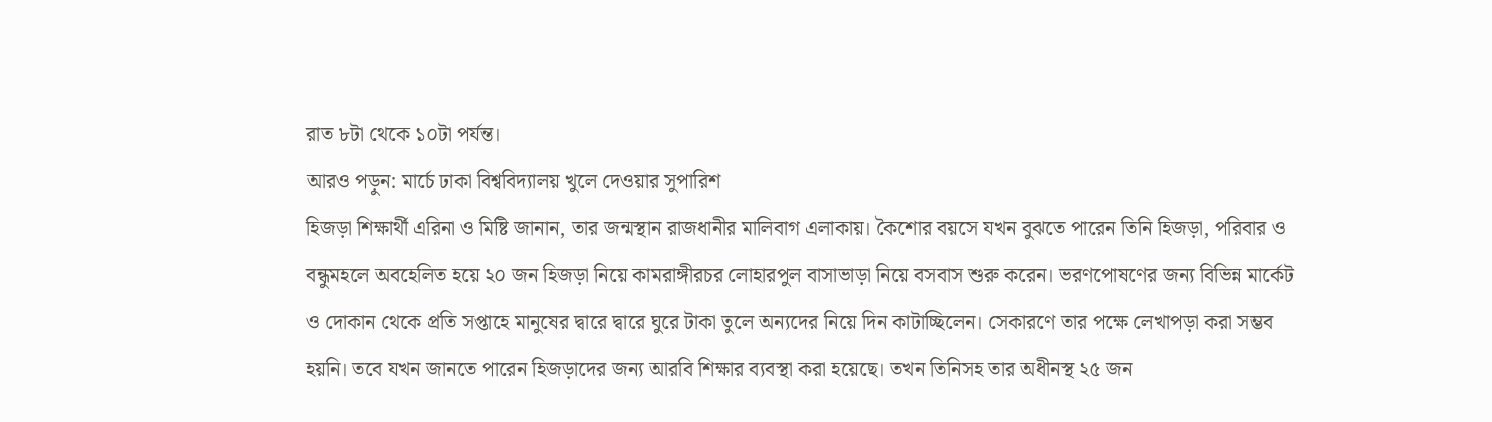রাত ৮টা থেকে ১০টা পর্যন্ত।
আরও পড়ুন: মার্চে ঢাকা বিশ্ববিদ্যালয় খুলে দেওয়ার সুপারিশ
হিজড়া শিক্ষার্থী এরিনা ও মিষ্টি জানান, তার জন্মস্থান রাজধানীর মালিবাগ এলাকায়। কৈশোর বয়সে যখন বুঝতে পারেন তিনি হিজড়া, পরিবার ও বন্ধুমহলে অবহেলিত হয়ে ২০ জন হিজড়া নিয়ে কামরাঙ্গীরচর লোহারপুল বাসাভাড়া নিয়ে বসবাস শুরু করেন। ভরণপোষণের জন্য বিভিন্ন মার্কেট ও দোকান থেকে প্রতি সপ্তাহে মানুষের দ্বারে দ্বারে ঘুরে টাকা তুলে অন্যদের নিয়ে দিন কাটাচ্ছিলেন। সেকারণে তার পক্ষে লেখাপড়া করা সম্ভব হয়নি। তবে যখন জানতে পারেন হিজড়াদের জন্য আরবি শিক্ষার ব্যবস্থা করা হয়েছে। তখন তিনিসহ তার অধীনস্থ ২৫ জন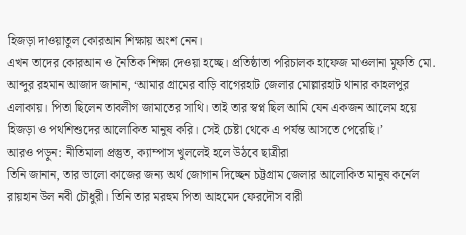হিজড়া দাওয়াতুল কোরআন শিক্ষায় অংশ নেন।
এখন তাদের কোরআন ও নৈতিক শিক্ষা দেওয়া হচ্ছে। প্রতিষ্ঠাতা পরিচালক হাফেজ মাওলানা মুফতি মো. আব্দুর রহমান আজাদ জানান, ‘আমার গ্রামের বাড়ি বাগেরহাট জেলার মোল্লারহাট থানার কাহলপুর এলাকায়। পিতা ছিলেন তাবলীগ জামাতের সাথি। তাই তার স্বপ্ন ছিল আমি যেন একজন আলেম হয়ে হিজড়া ও পথশিশুদের আলোকিত মানুষ করি। সেই চেষ্টা থেকে এ পর্যন্ত আসতে পেরেছি।’
আরও পড়ুন: নীতিমালা প্রস্তুত, ক্যাম্পাস খুললেই হলে উঠবে ছাত্রীরা
তিনি জানান, তার ভালো কাজের জন্য অর্থ জোগান দিচ্ছেন চট্টগ্রাম জেলার আলোকিত মানুষ কর্নেল রায়হান উল নবী চৌধুরী। তিনি তার মরহুম পিতা আহমেদ ফেরদৌস বারী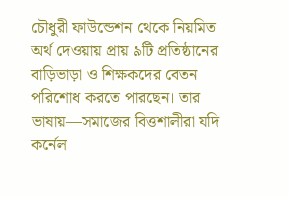চৌধুরী ফাউন্ডেশন থেকে নিয়মিত অর্থ দেওয়ায় প্রায় ৯টি প্রতিষ্ঠানের বাড়িভাড়া ও শিক্ষকদের বেতন পরিশোধ করতে পারছেন। তার ভাষায়—সমাজের বিত্তশালীরা যদি কর্নেল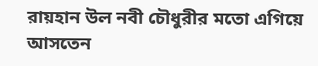রায়হান উল নবী চৌধুরীর মতো এগিয়ে আসতেন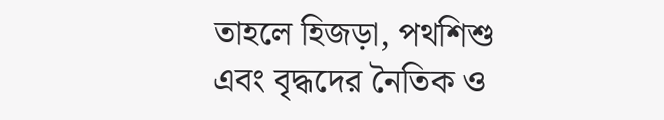তাহলে হিজড়া, পথশিশু এবং বৃদ্ধদের নৈতিক ও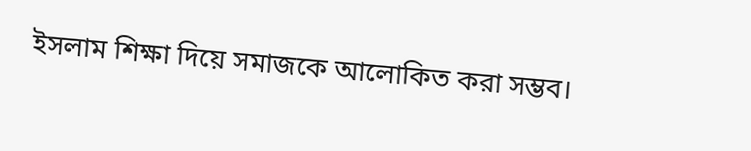ইসলাম শিক্ষা দিয়ে সমাজকে আলোকিত করা সম্ভব।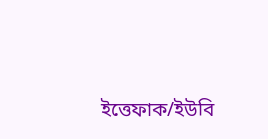ইত্তেফাক/ইউবি